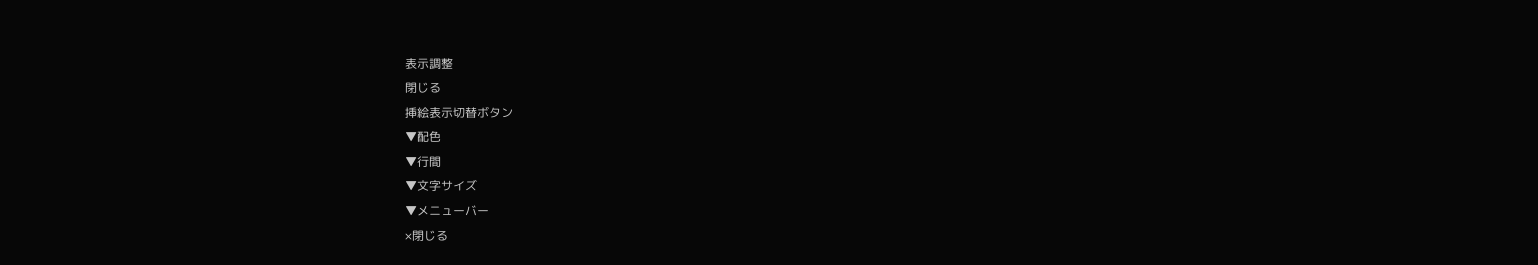表示調整
閉じる
挿絵表示切替ボタン
▼配色
▼行間
▼文字サイズ
▼メニューバー
×閉じる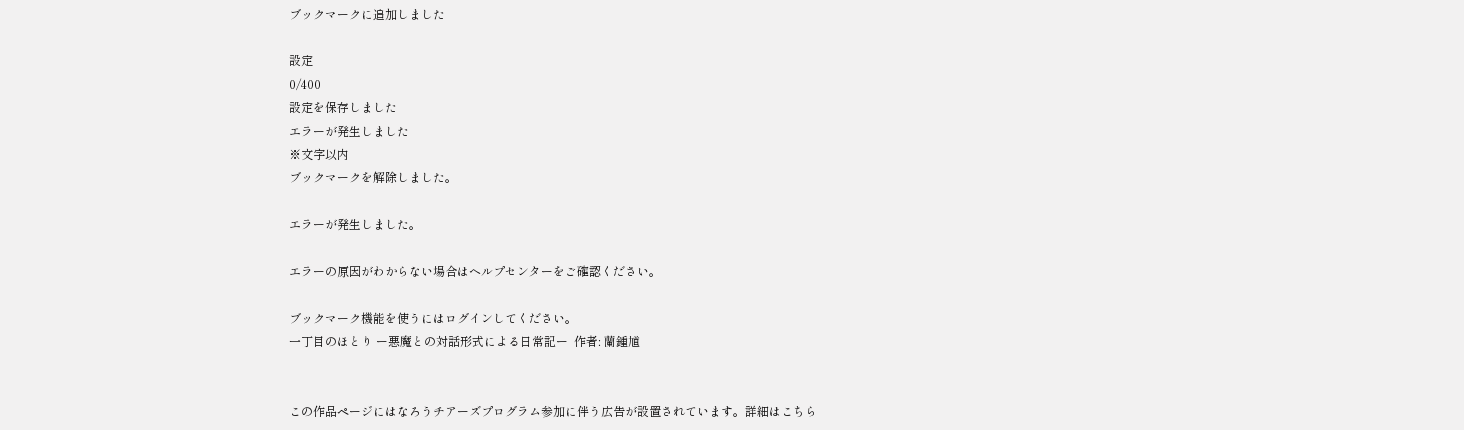ブックマークに追加しました

設定
0/400
設定を保存しました
エラーが発生しました
※文字以内
ブックマークを解除しました。

エラーが発生しました。

エラーの原因がわからない場合はヘルプセンターをご確認ください。

ブックマーク機能を使うにはログインしてください。
一丁目のほとり ー悪魔との対話形式による日常記ー  作者: 蘭鍾馗


この作品ページにはなろうチアーズプログラム参加に伴う広告が設置されています。詳細はこちら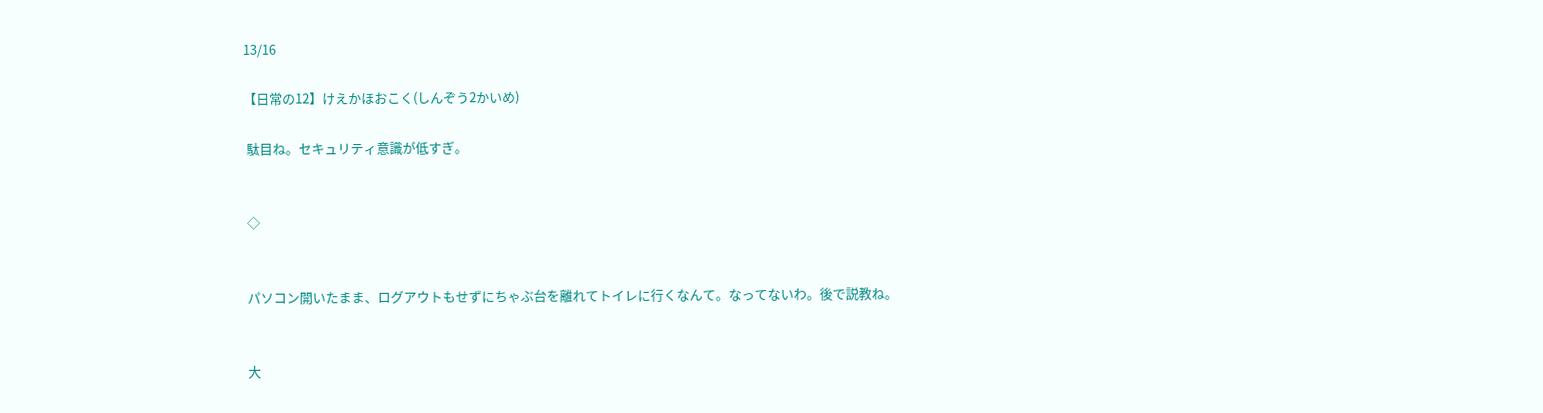13/16

【日常の12】けえかほおこく(しんぞう2かいめ)

 駄目ね。セキュリティ意識が低すぎ。


 ◇


 パソコン開いたまま、ログアウトもせずにちゃぶ台を離れてトイレに行くなんて。なってないわ。後で説教ね。


 大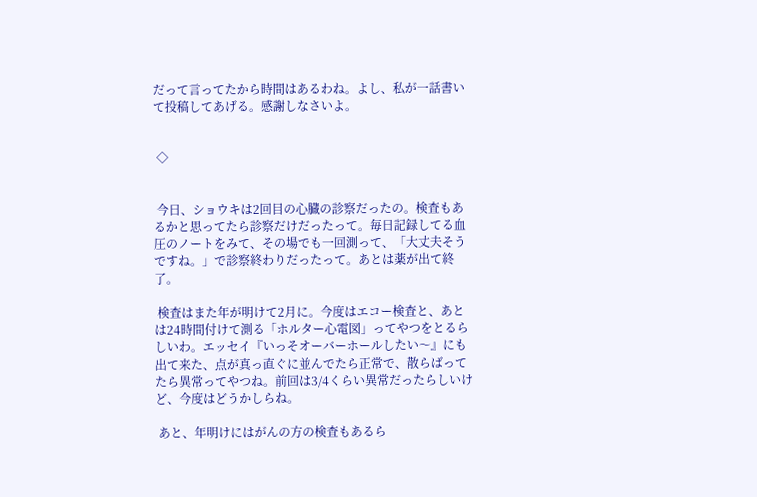だって言ってたから時間はあるわね。よし、私が一話書いて投稿してあげる。感謝しなさいよ。


 ◇


 今日、ショウキは2回目の心臓の診察だったの。検査もあるかと思ってたら診察だけだったって。毎日記録してる血圧のノートをみて、その場でも一回測って、「大丈夫そうですね。」で診察終わりだったって。あとは薬が出て終了。

 検査はまた年が明けて2月に。今度はエコー検査と、あとは24時間付けて測る「ホルター心電図」ってやつをとるらしいわ。エッセイ『いっそオーバーホールしたい〜』にも出て来た、点が真っ直ぐに並んでたら正常で、散らばってたら異常ってやつね。前回は3/4くらい異常だったらしいけど、今度はどうかしらね。

 あと、年明けにはがんの方の検査もあるら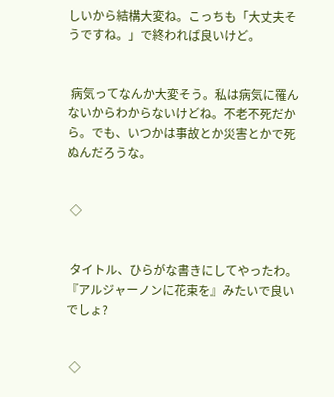しいから結構大変ね。こっちも「大丈夫そうですね。」で終われば良いけど。


 病気ってなんか大変そう。私は病気に罹んないからわからないけどね。不老不死だから。でも、いつかは事故とか災害とかで死ぬんだろうな。


 ◇


 タイトル、ひらがな書きにしてやったわ。『アルジャーノンに花束を』みたいで良いでしょ?


 ◇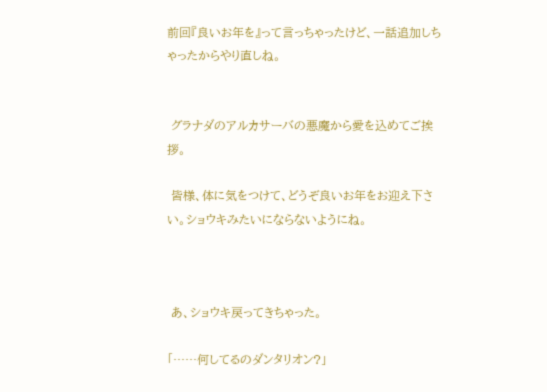前回『良いお年を』って言っちゃったけど、一話追加しちゃったからやり直しね。


 グラナダのアルカサーバの悪魔から愛を込めてご挨拶。

 皆様、体に気をつけて、どうぞ良いお年をお迎え下さい。ショウキみたいにならないようにね。



 あ、ショウキ戻ってきちゃった。

「……何してるのダンタリオン?」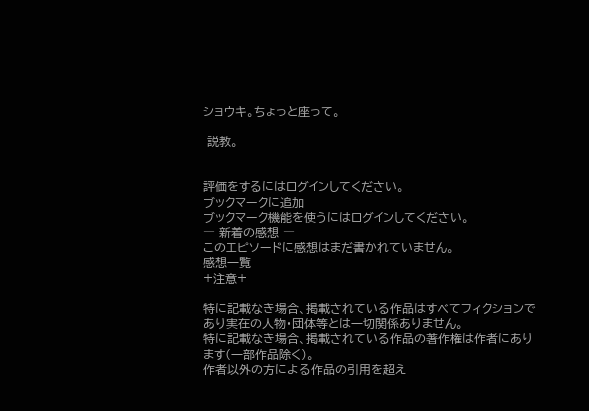ショウキ。ちょっと座って。

 説教。


評価をするにはログインしてください。
ブックマークに追加
ブックマーク機能を使うにはログインしてください。
― 新着の感想 ―
このエピソードに感想はまだ書かれていません。
感想一覧
+注意+

特に記載なき場合、掲載されている作品はすべてフィクションであり実在の人物・団体等とは一切関係ありません。
特に記載なき場合、掲載されている作品の著作権は作者にあります(一部作品除く)。
作者以外の方による作品の引用を超え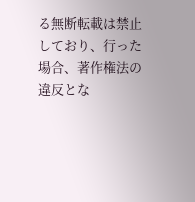る無断転載は禁止しており、行った場合、著作権法の違反とな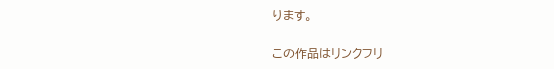ります。

この作品はリンクフリ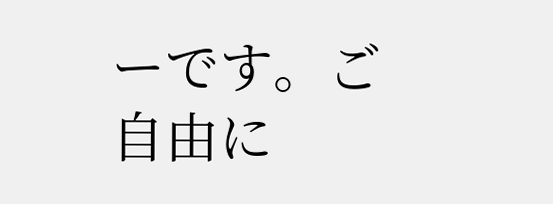ーです。ご自由に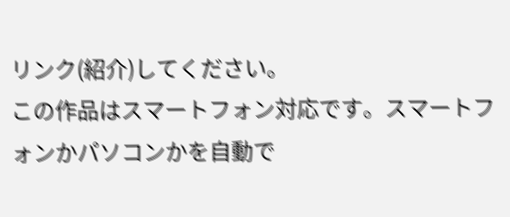リンク(紹介)してください。
この作品はスマートフォン対応です。スマートフォンかパソコンかを自動で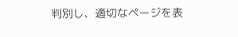判別し、適切なページを表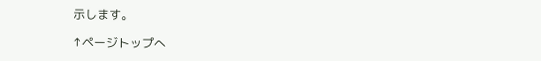示します。

↑ページトップへ